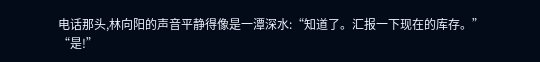电话那头,林向阳的声音平静得像是一潭深水:“知道了。汇报一下现在的库存。”
“是!”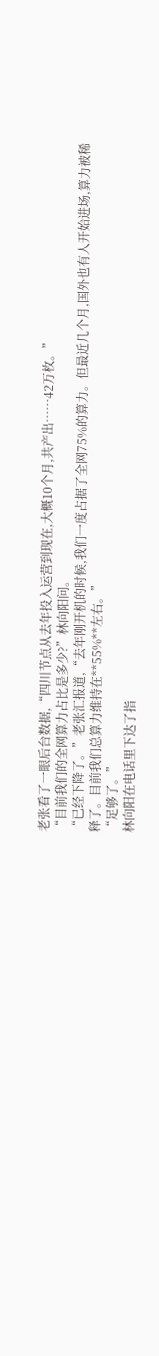老张看了一眼后台数据,“四川节点从去年投入运营到现在,大概10个月,共产出……42万枚。”
“目前我们的全网算力占比是多少?”林向阳问。
“已经下降了。”老张汇报道,“去年刚开机的时候,我们一度占据了全网75%的算力。但最近几个月,国外也有人开始进场,算力被稀释了。目前我们总算力维持在**55%**左右。”
“足够了。”
林向阳在电话里下达了指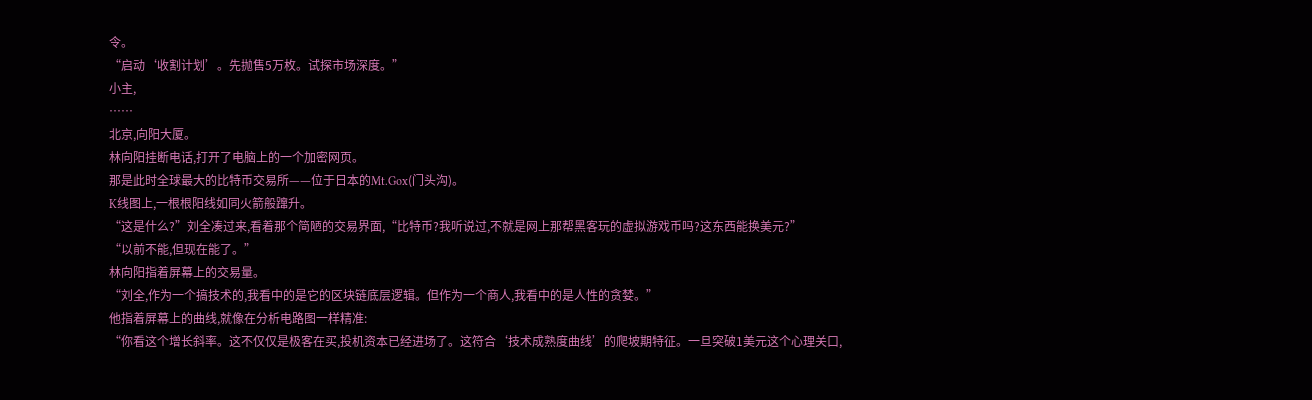令。
“启动‘收割计划’。先抛售5万枚。试探市场深度。”
小主,
……
北京,向阳大厦。
林向阳挂断电话,打开了电脑上的一个加密网页。
那是此时全球最大的比特币交易所——位于日本的Mt.Gox(门头沟)。
K线图上,一根根阳线如同火箭般蹿升。
“这是什么?”刘全凑过来,看着那个简陋的交易界面,“比特币?我听说过,不就是网上那帮黑客玩的虚拟游戏币吗?这东西能换美元?”
“以前不能,但现在能了。”
林向阳指着屏幕上的交易量。
“刘全,作为一个搞技术的,我看中的是它的区块链底层逻辑。但作为一个商人,我看中的是人性的贪婪。”
他指着屏幕上的曲线,就像在分析电路图一样精准:
“你看这个增长斜率。这不仅仅是极客在买,投机资本已经进场了。这符合‘技术成熟度曲线’的爬坡期特征。一旦突破1美元这个心理关口,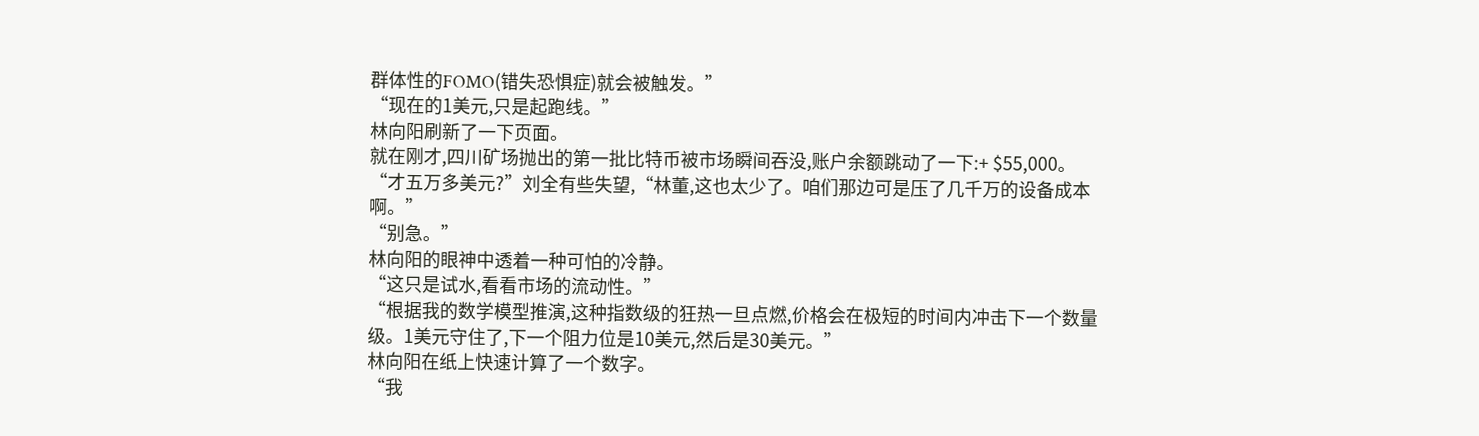群体性的FOMO(错失恐惧症)就会被触发。”
“现在的1美元,只是起跑线。”
林向阳刷新了一下页面。
就在刚才,四川矿场抛出的第一批比特币被市场瞬间吞没,账户余额跳动了一下:+ $55,000。
“才五万多美元?”刘全有些失望,“林董,这也太少了。咱们那边可是压了几千万的设备成本啊。”
“别急。”
林向阳的眼神中透着一种可怕的冷静。
“这只是试水,看看市场的流动性。”
“根据我的数学模型推演,这种指数级的狂热一旦点燃,价格会在极短的时间内冲击下一个数量级。1美元守住了,下一个阻力位是10美元,然后是30美元。”
林向阳在纸上快速计算了一个数字。
“我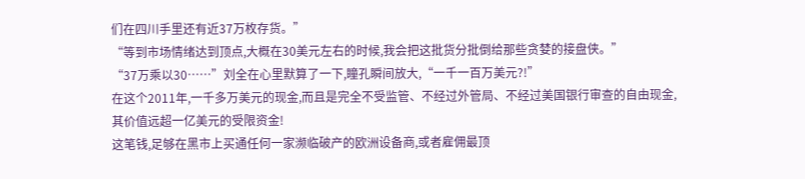们在四川手里还有近37万枚存货。”
“等到市场情绪达到顶点,大概在30美元左右的时候,我会把这批货分批倒给那些贪婪的接盘侠。”
“37万乘以30……”刘全在心里默算了一下,瞳孔瞬间放大,“一千一百万美元?!”
在这个2011年,一千多万美元的现金,而且是完全不受监管、不经过外管局、不经过美国银行审查的自由现金,其价值远超一亿美元的受限资金!
这笔钱,足够在黑市上买通任何一家濒临破产的欧洲设备商,或者雇佣最顶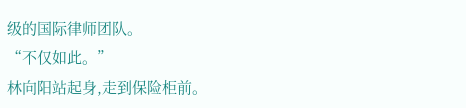级的国际律师团队。
“不仅如此。”
林向阳站起身,走到保险柜前。